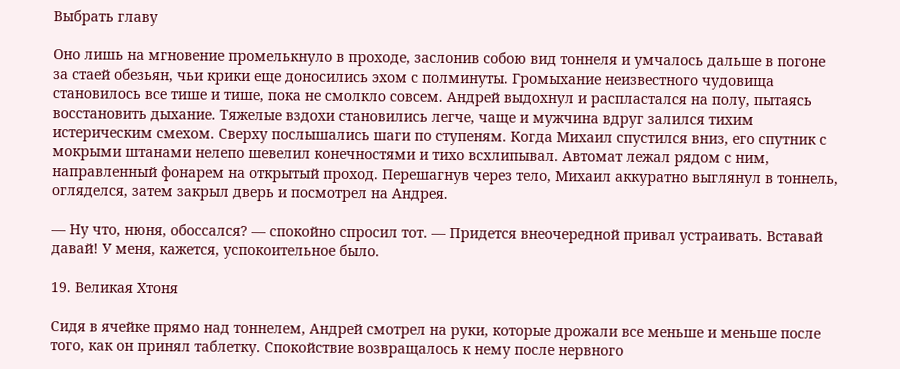Выбрать главу

Оно лишь на мгновение промелькнуло в проходе, заслонив собою вид тоннеля и умчалось дальше в погоне за стаей обезьян, чьи крики еще доносились эхом с полминуты. Громыхание неизвестного чудовища становилось все тише и тише, пока не смолкло совсем. Андрей выдохнул и распластался на полу, пытаясь восстановить дыхание. Тяжелые вздохи становились легче, чаще и мужчина вдруг залился тихим истерическим смехом. Сверху послышались шаги по ступеням. Когда Михаил спустился вниз, его спутник с мокрыми штанами нелепо шевелил конечностями и тихо всхлипывал. Автомат лежал рядом с ним, направленный фонарем на открытый проход. Перешагнув через тело, Михаил аккуратно выглянул в тоннель, огляделся, затем закрыл дверь и посмотрел на Андрея.

— Ну что, нюня, обоссался? — спокойно спросил тот. — Придется внеочередной привал устраивать. Вставай давай! У меня, кажется, успокоительное было.

19. Великая Хтоня

Сидя в ячейке прямо над тоннелем, Андрей смотрел на руки, которые дрожали все меньше и меньше после того, как он принял таблетку. Спокойствие возвращалось к нему после нервного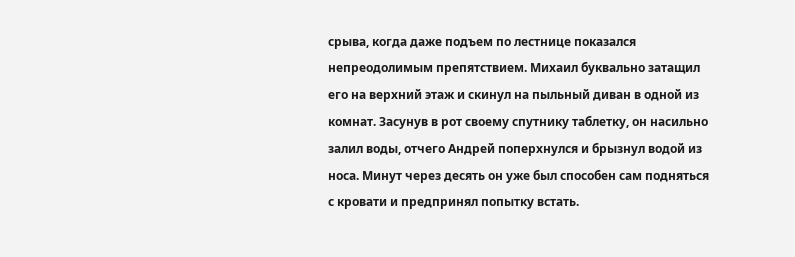срыва, когда даже подъем по лестнице показался непреодолимым препятствием. Михаил буквально затащил его на верхний этаж и скинул на пыльный диван в одной из комнат. Засунув в рот своему спутнику таблетку, он насильно залил воды, отчего Андрей поперхнулся и брызнул водой из носа. Минут через десять он уже был способен сам подняться с кровати и предпринял попытку встать.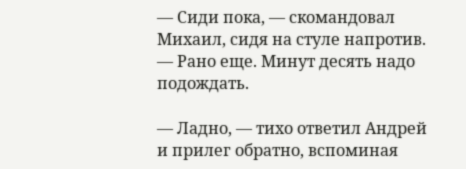— Сиди пока, — скомандовал Михаил, сидя на стуле напротив. — Рано еще. Минут десять надо подождать.

— Ладно, — тихо ответил Андрей и прилег обратно, вспоминая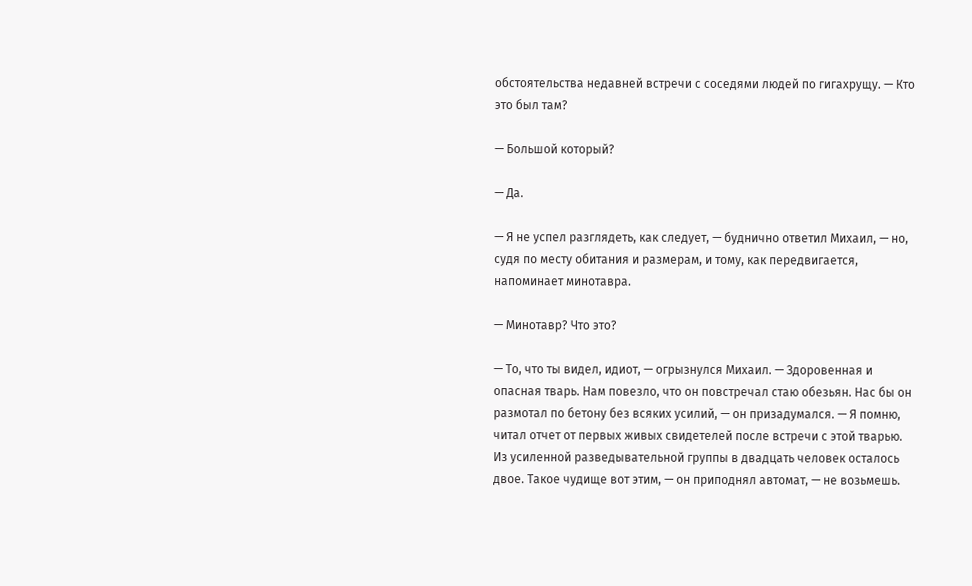обстоятельства недавней встречи с соседями людей по гигахрущу. — Кто это был там?

— Большой который?

— Да.

— Я не успел разглядеть, как следует, — буднично ответил Михаил, — но, судя по месту обитания и размерам, и тому, как передвигается, напоминает минотавра.

— Минотавр? Что это?

— То, что ты видел, идиот, — огрызнулся Михаил. — Здоровенная и опасная тварь. Нам повезло, что он повстречал стаю обезьян. Нас бы он размотал по бетону без всяких усилий, — он призадумался. — Я помню, читал отчет от первых живых свидетелей после встречи с этой тварью. Из усиленной разведывательной группы в двадцать человек осталось двое. Такое чудище вот этим, — он приподнял автомат, — не возьмешь.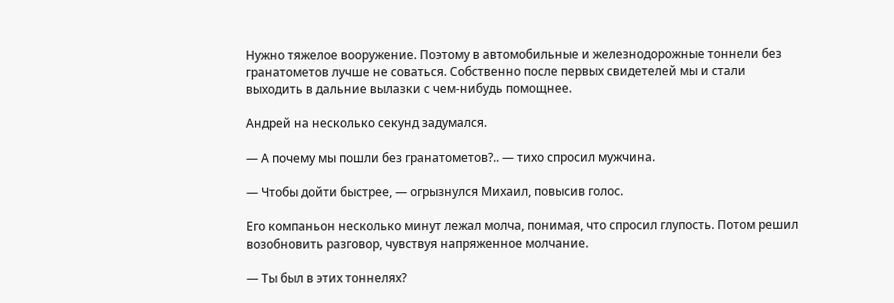Нужно тяжелое вооружение. Поэтому в автомобильные и железнодорожные тоннели без гранатометов лучше не соваться. Собственно после первых свидетелей мы и стали выходить в дальние вылазки с чем-нибудь помощнее.

Андрей на несколько секунд задумался.

— А почему мы пошли без гранатометов?.. — тихо спросил мужчина.

— Чтобы дойти быстрее, — огрызнулся Михаил, повысив голос.

Его компаньон несколько минут лежал молча, понимая, что спросил глупость. Потом решил возобновить разговор, чувствуя напряженное молчание.

— Ты был в этих тоннелях?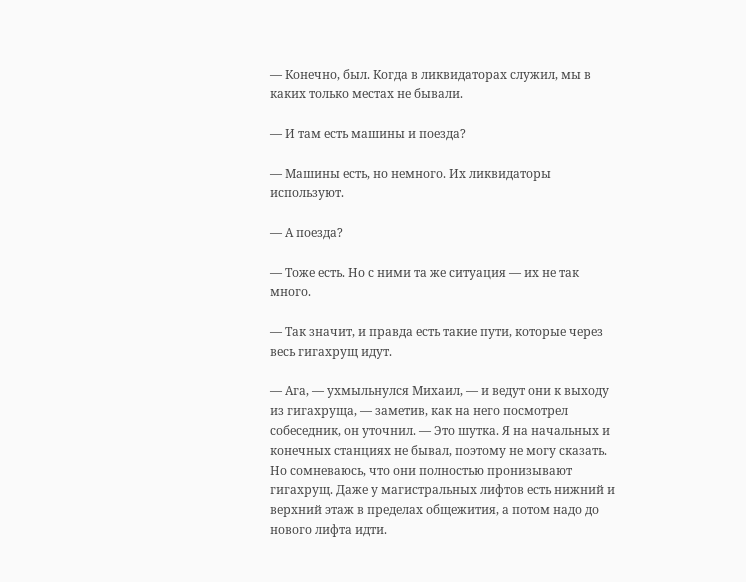— Конечно, был. Когда в ликвидаторах служил, мы в каких только местах не бывали.

— И там есть машины и поезда?

— Машины есть, но немного. Их ликвидаторы используют.

— А поезда?

— Тоже есть. Но с ними та же ситуация — их не так много.

— Так значит, и правда есть такие пути, которые через весь гигахрущ идут.

— Ага, — ухмыльнулся Михаил, — и ведут они к выходу из гигахруща, — заметив, как на него посмотрел собеседник, он уточнил. — Это шутка. Я на начальных и конечных станциях не бывал, поэтому не могу сказать. Но сомневаюсь, что они полностью пронизывают гигахрущ. Даже у магистральных лифтов есть нижний и верхний этаж в пределах общежития, а потом надо до нового лифта идти.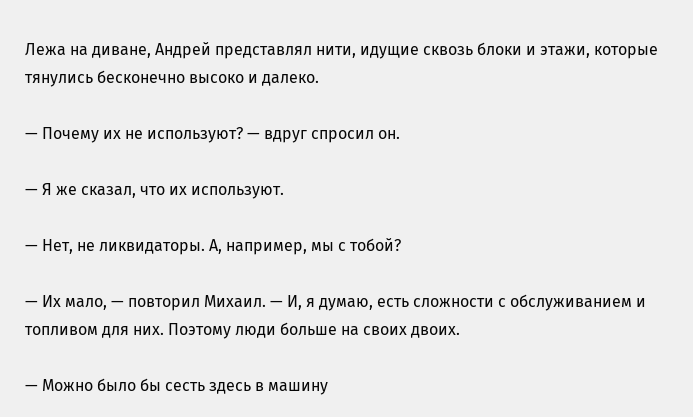Лежа на диване, Андрей представлял нити, идущие сквозь блоки и этажи, которые тянулись бесконечно высоко и далеко.

— Почему их не используют? — вдруг спросил он.

— Я же сказал, что их используют.

— Нет, не ликвидаторы. А, например, мы с тобой?

— Их мало, — повторил Михаил. — И, я думаю, есть сложности с обслуживанием и топливом для них. Поэтому люди больше на своих двоих.

— Можно было бы сесть здесь в машину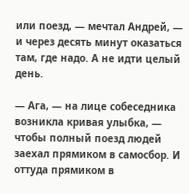или поезд, — мечтал Андрей, — и через десять минут оказаться там, где надо. А не идти целый день.

— Ага, — на лице собеседника возникла кривая улыбка, — чтобы полный поезд людей заехал прямиком в самосбор. И оттуда прямиком в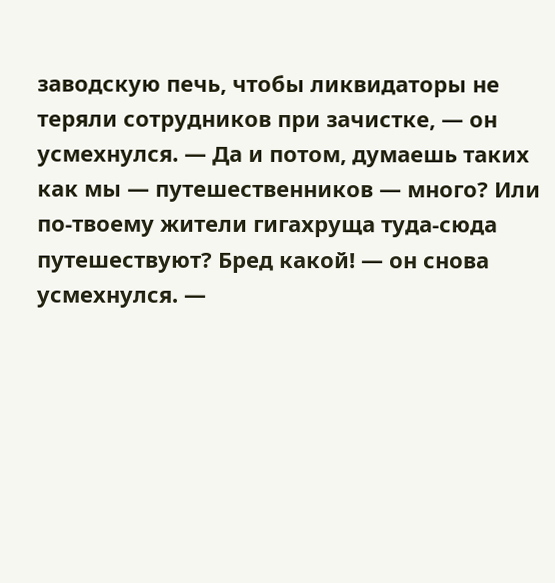заводскую печь, чтобы ликвидаторы не теряли сотрудников при зачистке, — он усмехнулся. — Да и потом, думаешь таких как мы — путешественников — много? Или по-твоему жители гигахруща туда-сюда путешествуют? Бред какой! — он снова усмехнулся. —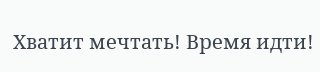Хватит мечтать! Время идти!